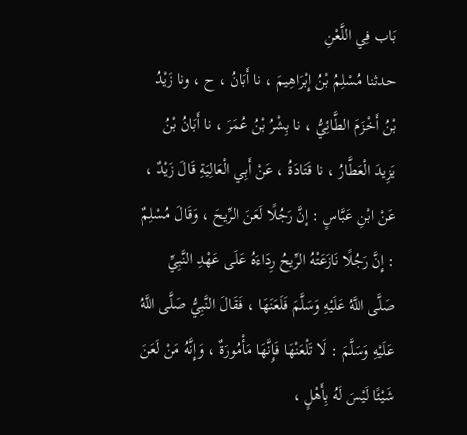بَاب فِي اللَّعْنِ
حدثنا مُسْلِمُ بْنُ إِبْرَاهِيمَ ، نا أَبَانُ ، ح ، ونا زَيْدُ بْنُ أَخْزَمَ الطَّائِيُّ ، نا بِشْرُ بْنُ عُمَرَ ، نا أَبَانُ بْنُ يَزِيدَ الْعَطَّارُ ، نا قَتَادَةُ ، عَنْ أَبِي الْعَالِيَةِ قَالَ زَيْدٌ ، عَنْ ابْنِ عَبَّاسٍ : إنَّ رَجُلًا لَعَنَ الرِّيحَ ، وَقَالَ مُسْلِمٌ : إِنَّ رَجُلًا نَازَعَتْهُ الرِّيحُ رِدَاءَهُ عَلَى عَهْدِ النَّبِيِّ صَلَّى اللَّهُ عَلَيْهِ وَسَلَّمَ فَلَعَنَهَا ، فَقَالَ النَّبِيُّ صَلَّى اللَّهُ عَلَيْهِ وَسَلَّمَ : لَا تَلْعَنْهَا فَإِنَّهَا مَأْمُورَةٌ ، وَإِنَّهُ مَنْ لَعَنَ شَيْئًا لَيْسَ لَهُ بِأَهْلٍ ،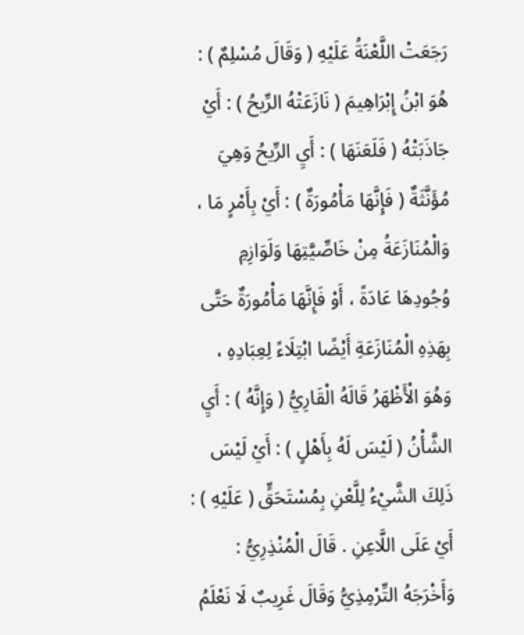رَجَعَتْ اللَّعْنَةُ عَلَيْهِ ( وَقَالَ مُسْلِمٌ ) : هُوَ ابْنُ إِبْرَاهِيمَ ( نَازَعَتْهُ الرِّيحُ ) : أَيْ جَاذَبَتْهُ ( فَلَعَنَهَا ) : أَيِ الرِّيحُ وَهِيَ مُؤَنَّثَةٌ ( فَإِنَّهَا مَأْمُورَةٌ ) : أَيْ بِأَمْرٍ مَا ، وَالْمُنَازَعَةُ مِنْ خَاصِّيَّتِهَا وَلَوَازِمِ وُجُودِهَا عَادَةً ، أَوْ فَإِنَّهَا مَأْمُورَةٌ حَتَّى بِهَذِهِ الْمُنَازَعَةِ أَيْضًا ابْتِلَاءً لِعِبَادِهِ ، وَهُوَ الْأَظْهَرُ قَالَهُ الْقَارِيُّ ( وَإِنَّهُ ) : أَيِ الشَّأْنُ ( لَيْسَ لَهُ بِأَهْلٍ ) : أَيْ لَيْسَ ذَلِكَ الشَّيْءُ لِلَّعْنِ بِمُسْتَحَقٍّ ( عَلَيْهِ ) : أَيْ عَلَى اللَّاعِنِ . قَالَ الْمُنْذِرِيُّ : وَأَخْرَجَهُ التِّرْمِذِيُّ وَقَالَ غَرِيبٌ لَا نَعْلَمُ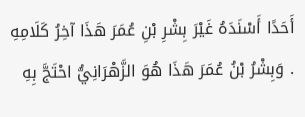أَحَدًا أَسْنَدَهُ غَيْرَ بِشْرِ بْنِ عُمَرَ هَذَا آخِرُ كَلَامِهِ . وَبِشْرُ بْنُ عُمَرَ هَذَا هُوَ الزَّهْرَانِيُّ احْتَجَّ بِهِ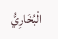الْبُخَارِيُّ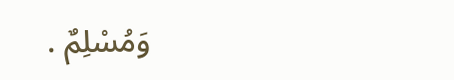وَمُسْلِمٌ .